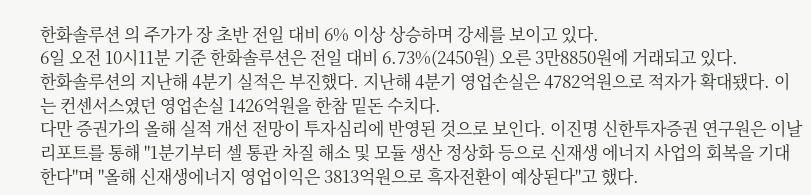한화솔루션 의 주가가 장 초반 전일 대비 6% 이상 상승하며 강세를 보이고 있다.
6일 오전 10시11분 기준 한화솔루션은 전일 대비 6.73%(2450원) 오른 3만8850원에 거래되고 있다.
한화솔루션의 지난해 4분기 실적은 부진했다. 지난해 4분기 영업손실은 4782억원으로 적자가 확대됐다. 이는 컨센서스였던 영업손실 1426억원을 한참 밑돈 수치다.
다만 증권가의 올해 실적 개선 전망이 투자심리에 반영된 것으로 보인다. 이진명 신한투자증권 연구원은 이날 리포트를 통해 "1분기부터 셀 통관 차질 해소 및 모듈 생산 정상화 등으로 신재생 에너지 사업의 회복을 기대한다"며 "올해 신재생에너지 영업이익은 3813억원으로 흑자전환이 예상된다"고 했다.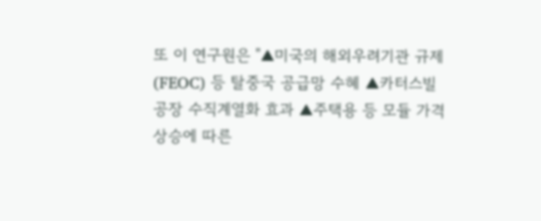또 이 연구원은 "▲미국의 해외우려기관 규제(FEOC) 등 탈중국 공급망 수혜 ▲카터스빌 공장 수직계열화 효과 ▲주택용 등 모듈 가격 상승에 따른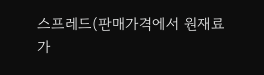스프레드(판매가격에서 원재료 가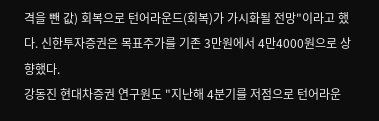격을 뺀 값) 회복으로 턴어라운드(회복)가 가시화될 전망"이라고 했다. 신한투자증권은 목표주가를 기존 3만원에서 4만4000원으로 상향했다.
강동진 현대차증권 연구원도 "지난해 4분기를 저점으로 턴어라운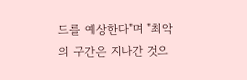드를 예상한다"며 "최악의 구간은 지나간 것으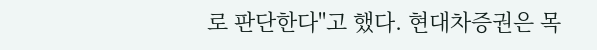로 판단한다"고 했다. 현대차증권은 목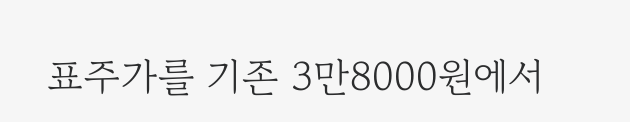표주가를 기존 3만8000원에서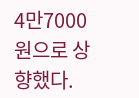4만7000원으로 상향했다.